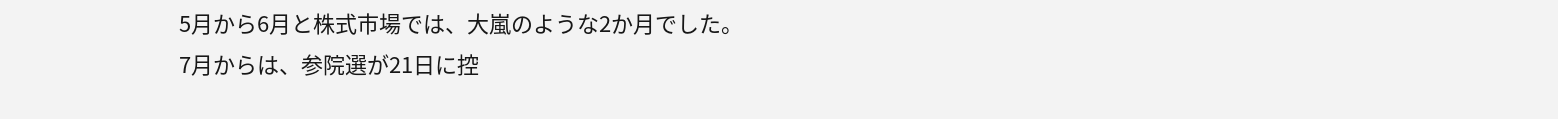5月から6月と株式市場では、大嵐のような2か月でした。
7月からは、参院選が21日に控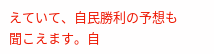えていて、自民勝利の予想も聞こえます。自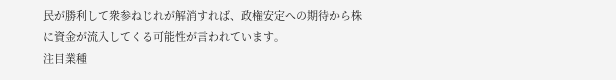民が勝利して衆参ねじれが解消すれば、政権安定への期待から株に資金が流入してくる可能性が言われています。
注目業種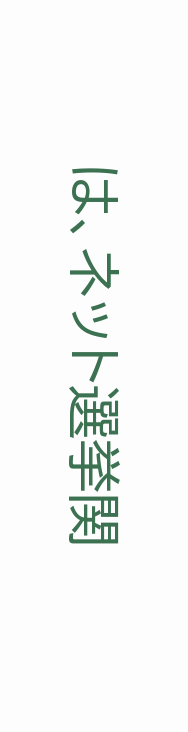は、ネット選挙関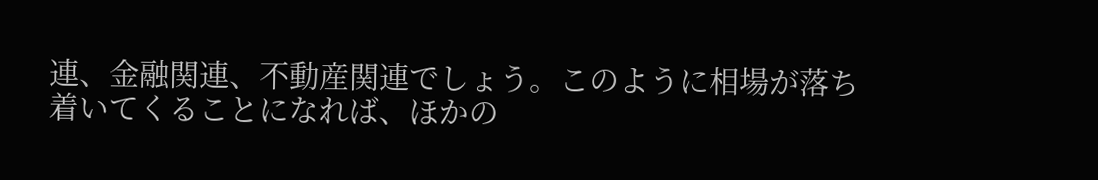連、金融関連、不動産関連でしょう。このように相場が落ち着いてくることになれば、ほかの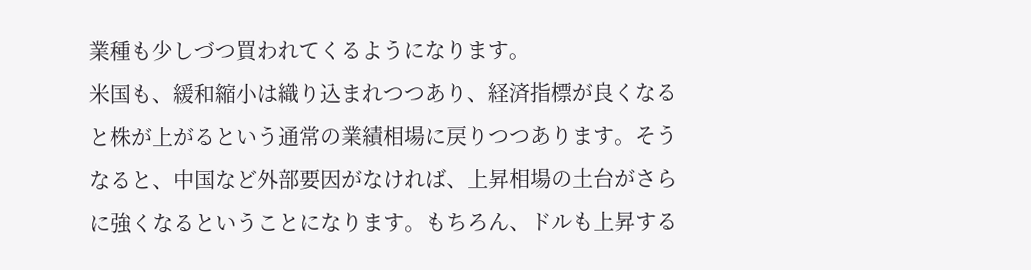業種も少しづつ買われてくるようになります。
米国も、緩和縮小は織り込まれつつあり、経済指標が良くなると株が上がるという通常の業績相場に戻りつつあります。そうなると、中国など外部要因がなければ、上昇相場の土台がさらに強くなるということになります。もちろん、ドルも上昇する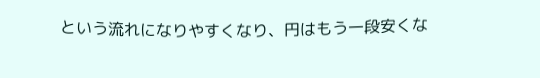という流れになりやすくなり、円はもう一段安くな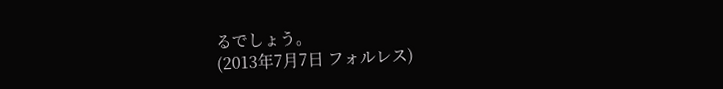るでしょう。
(2013年7月7日 フォルレス)